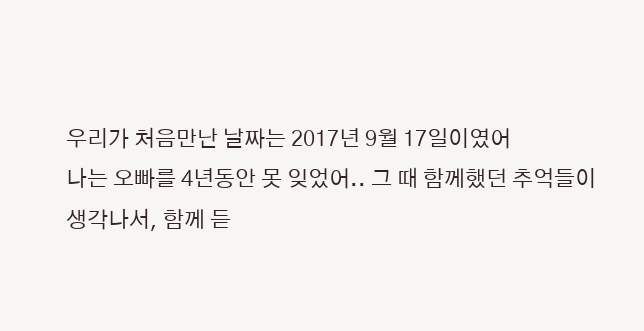우리가 처음만난 날짜는 2017년 9월 17일이였어
나는 오빠를 4년동안 못 잊었어.. 그 때 함께했던 추억들이
생각나서, 함께 듣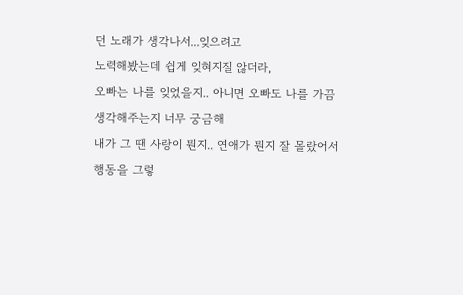던 노래가 생각나서...잊으려고
노력해봤는데 쉽게 잊혀지질 않더라,
오빠는 나를 잊었을지.. 아니면 오빠도 나를 가끔
생각해주는지 너무 궁금해
내가 그 땐 사랑이 뭔지.. 연애가 뭔지 잘 몰랐어서
행동을 그렇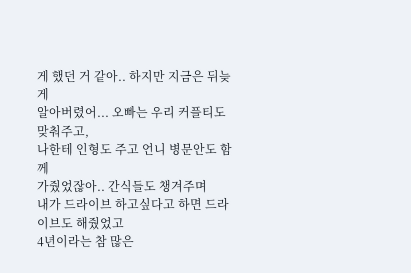게 했던 거 같아.. 하지만 지금은 뒤늦게
알아버렸어... 오빠는 우리 커플티도 맞춰주고,
나한테 인형도 주고 언니 병문안도 함께
가줬었잖아.. 간식들도 챙겨주며
내가 드라이브 하고싶다고 하면 드라이브도 해줬었고
4년이라는 참 많은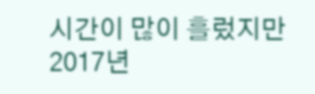시간이 많이 흘렀지만
2017년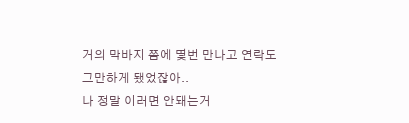거의 막바지 쯤에 몇번 만나고 연락도
그만하게 됐었잖아..
나 정말 이러면 안돼는거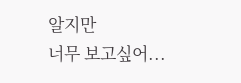알지만
너무 보고싶어...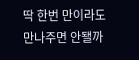딱 한번 만이라도
만나주면 안됄까